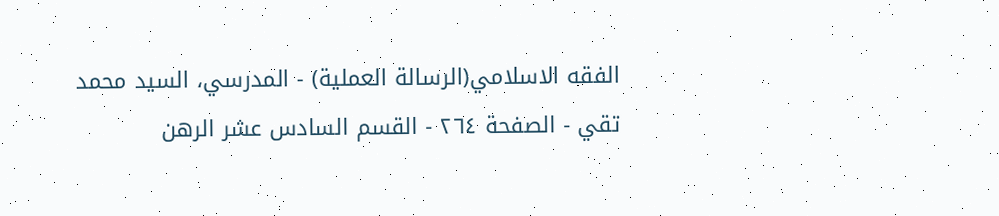الفقه الاسلامي(الرسالة العملية) - المدرسي، السيد محمد تقي - الصفحة ٢٦٤ - القسم السادس عشر الرهن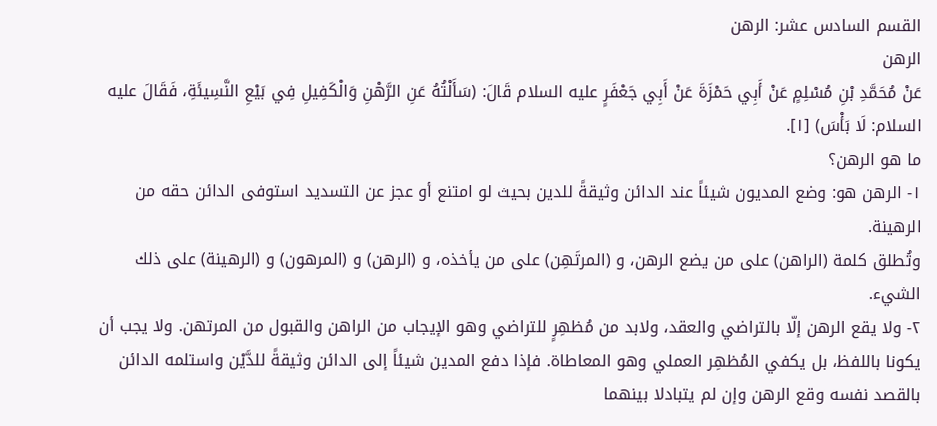القسم السادس عشر: الرهن
الرهن
عَنْ مُحَمَّدِ بْنِ مُسْلِمٍ عَنْ أَبِي حَمْزَةَ عَنْ أَبِي جَعْفَرٍ عليه السلام قَالَ: (سَأَلْتُهُ عَنِ الرَّهْنِ وَالْكَفِيلِ فِي بَيْعِ النَّسِيئَةِ، فَقَالَ عليه السلام: لَا بَأْسَ) [١].
ما هو الرهن؟
١- الرهن هو: وضع المديون شيئاً عند الدائن وثيقةً للدين بحيث لو امتنع أو عجز عن التسديد استوفى الدائن حقه من الرهينة.
وتُطلق كلمة (الراهن) على من يضع الرهن، و (المرتَهِن) على من يأخذه، و (الرهن) و (المرهون) و (الرهينة) على ذلك الشيء.
٢- ولا يقع الرهن إلّا بالتراضي والعقد، ولابد من مُظهِرٍ للتراضي وهو الإيجاب من الراهن والقبول من المرتهن. ولا يجب أن يكونا باللفظ، بل يكفي المُظهِر العملي وهو المعاطاة. فإذا دفع المدين شيئاً إلى الدائن وثيقةً للدَّيْن واستلمه الدائن بالقصد نفسه وقع الرهن وإن لم يتبادلا بينهما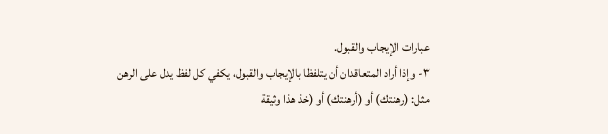عبارات الإيجاب والقبول.
٣- وإذا أراد المتعاقدان أن يتلفظا بالإيجاب والقبول، يكفي كل لفظ يدل على الرهن مثل: (رهنتك) أو (أرهنتك) أو (خذ هذا وثيقة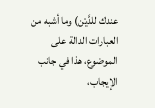عندك للدَّيْن) وما أشبه من العبارات الدالة على الموضوع، هذا في جانب الإيجاب،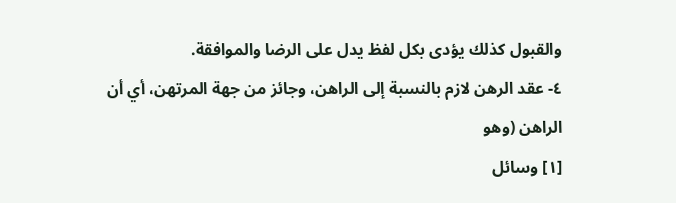والقبول كذلك يؤدى بكل لفظ يدل على الرضا والموافقة.
٤- عقد الرهن لازم بالنسبة إلى الراهن، وجائز من جهة المرتهن، أي أن الراهن (وهو
[١] وسائل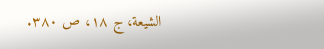الشيعة، ج ١٨، ص ٣٨٠.